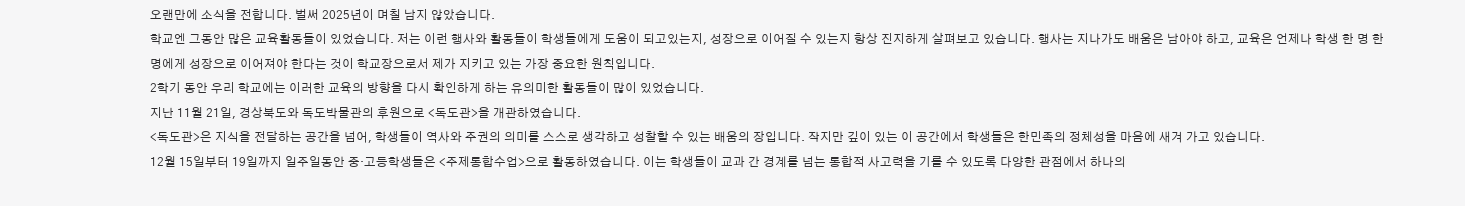오랜만에 소식을 전합니다. 벌써 2025년이 며칠 남지 않았습니다.
학교엔 그동안 많은 교육활동들이 있었습니다. 저는 이런 행사와 활동들이 학생들에게 도움이 되고있는지, 성장으로 이어질 수 있는지 항상 진지하게 살펴보고 있습니다. 행사는 지나가도 배움은 남아야 하고, 교육은 언제나 학생 한 명 한 명에게 성장으로 이어져야 한다는 것이 학교장으로서 제가 지키고 있는 가장 중요한 원칙입니다.
2학기 동안 우리 학교에는 이러한 교육의 방향을 다시 확인하게 하는 유의미한 활동들이 많이 있었습니다.
지난 11월 21일, 경상북도와 독도박물관의 후원으로 <독도관>을 개관하였습니다.
<독도관>은 지식을 전달하는 공간을 넘어, 학생들이 역사와 주권의 의미를 스스로 생각하고 성찰할 수 있는 배움의 장입니다. 작지만 깊이 있는 이 공간에서 학생들은 한민족의 정체성을 마음에 새겨 가고 있습니다.
12월 15일부터 19일까지 일주일동안 중·고등학생들은 <주제통합수업>으로 활동하였습니다. 이는 학생들이 교과 간 경계를 넘는 통합적 사고력을 기를 수 있도록 다양한 관점에서 하나의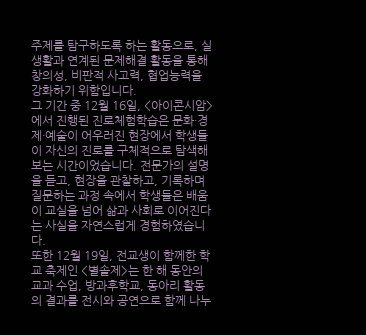주제를 탐구하도록 하는 활동으로, 실생활과 연계된 문제해결 활동을 통해 창의성, 비판적 사고력, 협업능력을 강화하기 위함입니다.
그 기간 중 12월 16일, <아이콘시암>에서 진행된 진로체험학습은 문화·경제·예술이 어우러진 현장에서 학생들이 자신의 진로를 구체적으로 탐색해 보는 시간이었습니다. 전문가의 설명을 듣고, 현장을 관찰하고, 기록하며 질문하는 과정 속에서 학생들은 배움이 교실을 넘어 삶과 사회로 이어진다는 사실을 자연스럽게 경험하였습니다.
또한 12월 19일, 전교생이 함께한 학교 축제인 <별솔제>는 한 해 동안의 교과 수업, 방과후학교, 동아리 활동의 결과를 전시와 공연으로 함께 나누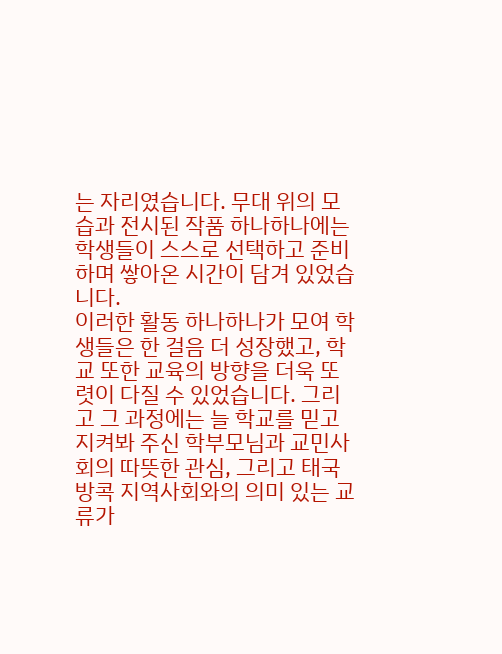는 자리였습니다. 무대 위의 모습과 전시된 작품 하나하나에는 학생들이 스스로 선택하고 준비하며 쌓아온 시간이 담겨 있었습니다.
이러한 활동 하나하나가 모여 학생들은 한 걸음 더 성장했고, 학교 또한 교육의 방향을 더욱 또렷이 다질 수 있었습니다. 그리고 그 과정에는 늘 학교를 믿고 지켜봐 주신 학부모님과 교민사회의 따뜻한 관심, 그리고 태국 방콕 지역사회와의 의미 있는 교류가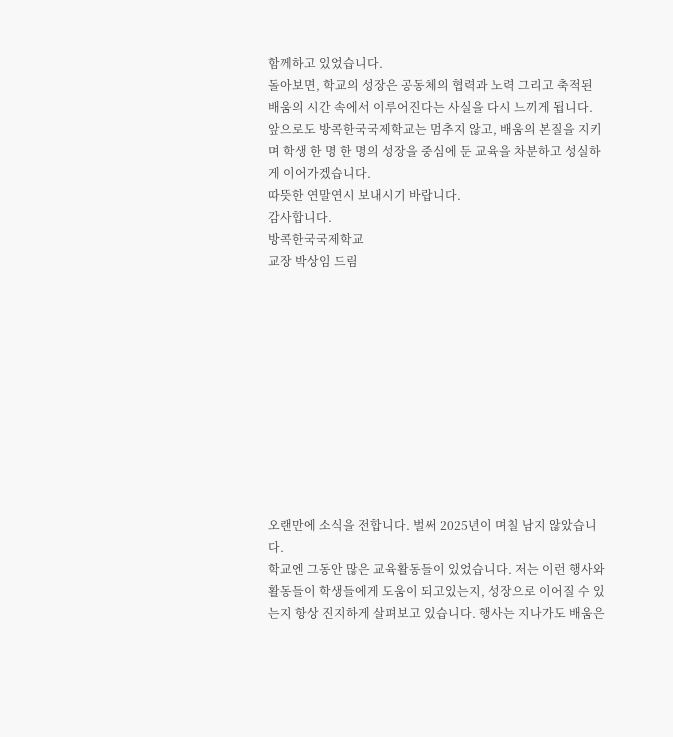함께하고 있었습니다.
돌아보면, 학교의 성장은 공동체의 협력과 노력 그리고 축적된 배움의 시간 속에서 이루어진다는 사실을 다시 느끼게 됩니다.
앞으로도 방콕한국국제학교는 멈추지 않고, 배움의 본질을 지키며 학생 한 명 한 명의 성장을 중심에 둔 교육을 차분하고 성실하게 이어가겠습니다.
따뜻한 연말연시 보내시기 바랍니다.
감사합니다.
방콕한국국제학교
교장 박상임 드림











오랜만에 소식을 전합니다. 벌써 2025년이 며칠 남지 않았습니다.
학교엔 그동안 많은 교육활동들이 있었습니다. 저는 이런 행사와 활동들이 학생들에게 도움이 되고있는지, 성장으로 이어질 수 있는지 항상 진지하게 살펴보고 있습니다. 행사는 지나가도 배움은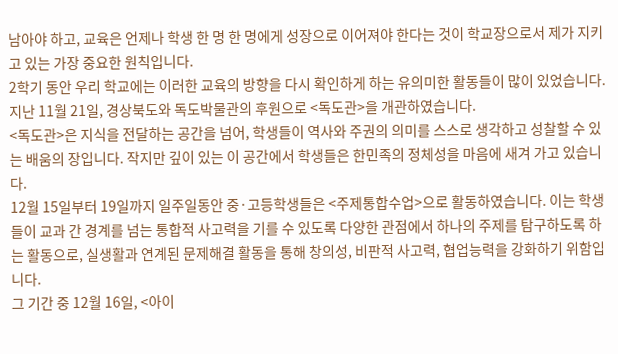남아야 하고, 교육은 언제나 학생 한 명 한 명에게 성장으로 이어져야 한다는 것이 학교장으로서 제가 지키고 있는 가장 중요한 원칙입니다.
2학기 동안 우리 학교에는 이러한 교육의 방향을 다시 확인하게 하는 유의미한 활동들이 많이 있었습니다.
지난 11월 21일, 경상북도와 독도박물관의 후원으로 <독도관>을 개관하였습니다.
<독도관>은 지식을 전달하는 공간을 넘어, 학생들이 역사와 주권의 의미를 스스로 생각하고 성찰할 수 있는 배움의 장입니다. 작지만 깊이 있는 이 공간에서 학생들은 한민족의 정체성을 마음에 새겨 가고 있습니다.
12월 15일부터 19일까지 일주일동안 중·고등학생들은 <주제통합수업>으로 활동하였습니다. 이는 학생들이 교과 간 경계를 넘는 통합적 사고력을 기를 수 있도록 다양한 관점에서 하나의 주제를 탐구하도록 하는 활동으로, 실생활과 연계된 문제해결 활동을 통해 창의성, 비판적 사고력, 협업능력을 강화하기 위함입니다.
그 기간 중 12월 16일, <아이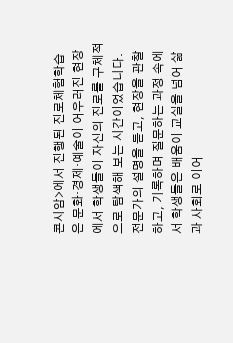콘시암>에서 진행된 진로체험학습은 문화·경제·예술이 어우러진 현장에서 학생들이 자신의 진로를 구체적으로 탐색해 보는 시간이었습니다. 전문가의 설명을 듣고, 현장을 관찰하고, 기록하며 질문하는 과정 속에서 학생들은 배움이 교실을 넘어 삶과 사회로 이어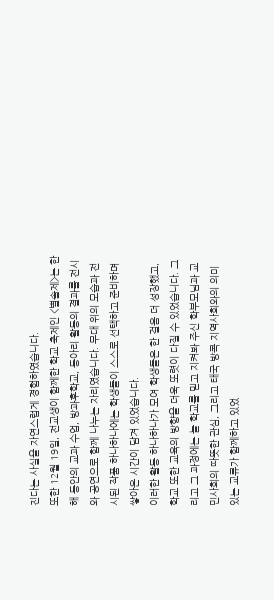진다는 사실을 자연스럽게 경험하였습니다.
또한 12월 19일, 전교생이 함께한 학교 축제인 <별솔제>는 한 해 동안의 교과 수업, 방과후학교, 동아리 활동의 결과를 전시와 공연으로 함께 나누는 자리였습니다. 무대 위의 모습과 전시된 작품 하나하나에는 학생들이 스스로 선택하고 준비하며 쌓아온 시간이 담겨 있었습니다.
이러한 활동 하나하나가 모여 학생들은 한 걸음 더 성장했고, 학교 또한 교육의 방향을 더욱 또렷이 다질 수 있었습니다. 그리고 그 과정에는 늘 학교를 믿고 지켜봐 주신 학부모님과 교민사회의 따뜻한 관심, 그리고 태국 방콕 지역사회와의 의미 있는 교류가 함께하고 있었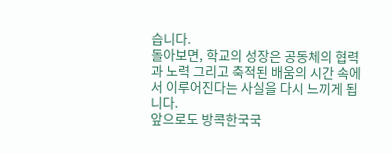습니다.
돌아보면, 학교의 성장은 공동체의 협력과 노력 그리고 축적된 배움의 시간 속에서 이루어진다는 사실을 다시 느끼게 됩니다.
앞으로도 방콕한국국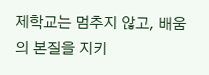제학교는 멈추지 않고, 배움의 본질을 지키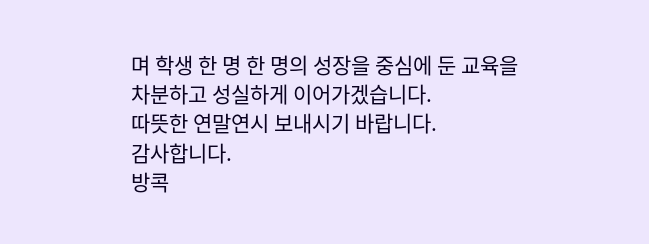며 학생 한 명 한 명의 성장을 중심에 둔 교육을 차분하고 성실하게 이어가겠습니다.
따뜻한 연말연시 보내시기 바랍니다.
감사합니다.
방콕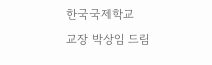한국국제학교
교장 박상임 드림